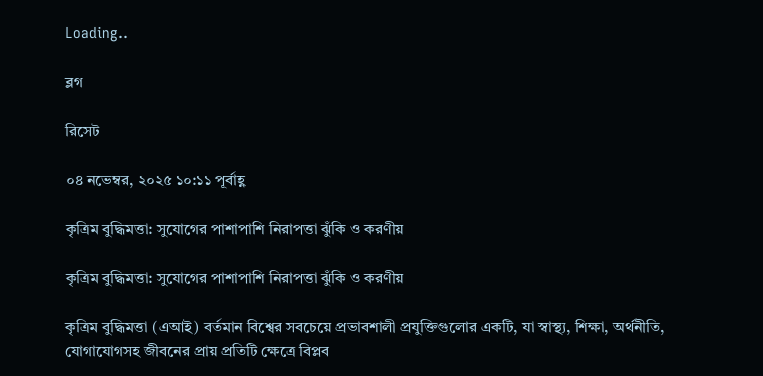Loading..

ব্লগ

রিসেট

০৪ নভেম্বর, ২০২৫ ১০:১১ পূর্বাহ্ণ

কৃত্রিম বুদ্ধিমত্তা: সুযোগের পাশাপাশি নিরাপত্তা ঝুঁকি ও করণীয়

কৃত্রিম বুদ্ধিমত্তা: সুযোগের পাশাপাশি নিরাপত্তা ঝুঁকি ও করণীয়

কৃত্রিম বুদ্ধিমত্তা (এআই) বর্তমান বিশ্বের সবচেয়ে প্রভাবশালী প্রযুক্তিগুলোর একটি, যা স্বাস্থ্য, শিক্ষা, অর্থনীতি, যোগাযোগসহ জীবনের প্রায় প্রতিটি ক্ষেত্রে বিপ্লব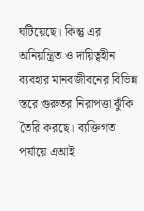ঘটিয়েছে। কিন্তু এর অনিয়ন্ত্রিত ও দায়িত্বহীন ব্যবহার মানবজীবনের বিভিন্ন স্তরে গুরুতর নিরাপত্তা ঝুঁকি তৈরি করছে। ব্যক্তিগত পর্যায়ে এআই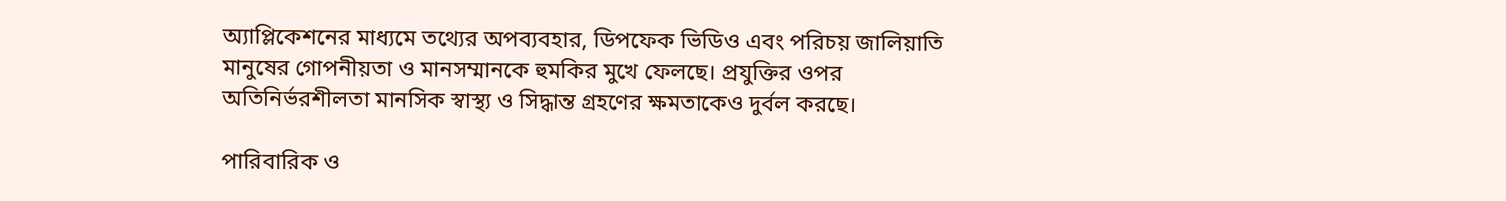অ্যাপ্লিকেশনের মাধ্যমে তথ্যের অপব্যবহার, ডিপফেক ভিডিও এবং পরিচয় জালিয়াতি মানুষের গোপনীয়তা ও মানসম্মানকে হুমকির মুখে ফেলছে। প্রযুক্তির ওপর অতিনির্ভরশীলতা মানসিক স্বাস্থ্য ও সিদ্ধান্ত গ্রহণের ক্ষমতাকেও দুর্বল করছে।

পারিবারিক ও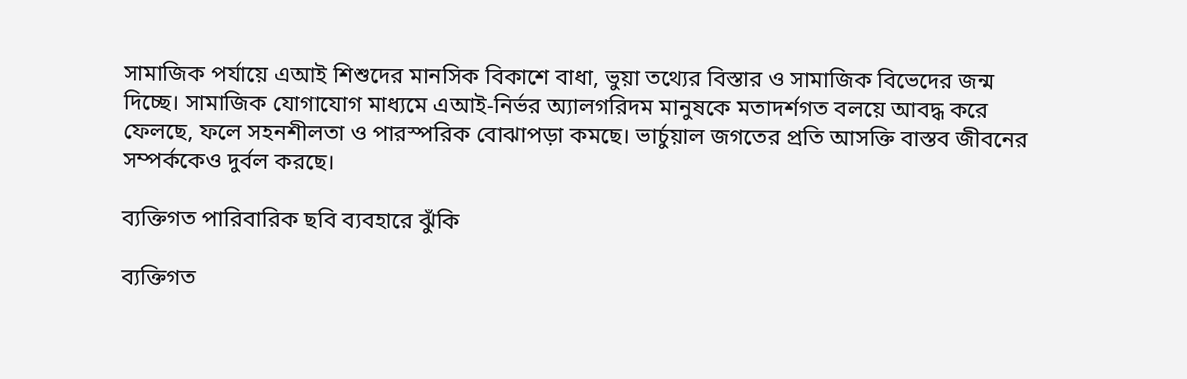সামাজিক পর্যায়ে এআই শিশুদের মানসিক বিকাশে বাধা, ভুয়া তথ্যের বিস্তার ও সামাজিক বিভেদের জন্ম দিচ্ছে। সামাজিক যোগাযোগ মাধ্যমে এআই-নির্ভর অ্যালগরিদম মানুষকে মতাদর্শগত বলয়ে আবদ্ধ করে ফেলছে, ফলে সহনশীলতা ও পারস্পরিক বোঝাপড়া কমছে। ভার্চুয়াল জগতের প্রতি আসক্তি বাস্তব জীবনের সম্পর্ককেও দুর্বল করছে।

ব্যক্তিগত পারিবারিক ছবি ব্যবহারে ঝুঁকি

ব্যক্তিগত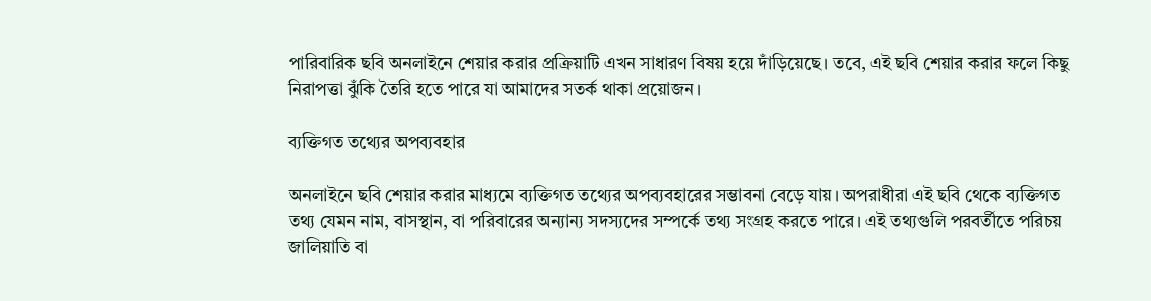পারিবারিক ছবি অনলাইনে শেয়ার করার প্রক্রিয়াটি এখন সাধারণ বিষয় হয়ে দাঁড়িয়েছে। তবে, এই ছবি শেয়ার করার ফলে কিছু নিরাপত্তা ঝুঁকি তৈরি হতে পারে যা আমাদের সতর্ক থাকা প্রয়োজন।

ব্যক্তিগত তথ্যের অপব্যবহার

অনলাইনে ছবি শেয়ার করার মাধ্যমে ব্যক্তিগত তথ্যের অপব্যবহারের সম্ভাবনা বেড়ে যায়। অপরাধীরা এই ছবি থেকে ব্যক্তিগত তথ্য যেমন নাম, বাসস্থান, বা পরিবারের অন্যান্য সদস্যদের সম্পর্কে তথ্য সংগ্রহ করতে পারে। এই তথ্যগুলি পরবর্তীতে পরিচয় জালিয়াতি বা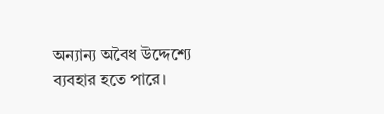অন্যান্য অবৈধ উদ্দেশ্যে ব্যবহার হতে পারে।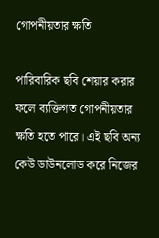গোপনীয়তার ক্ষতি

পারিবারিক ছবি শেয়ার করার ফলে ব্যক্তিগত গোপনীয়তার ক্ষতি হতে পারে। এই ছবি অন্য কেউ ডাউনলোড করে নিজের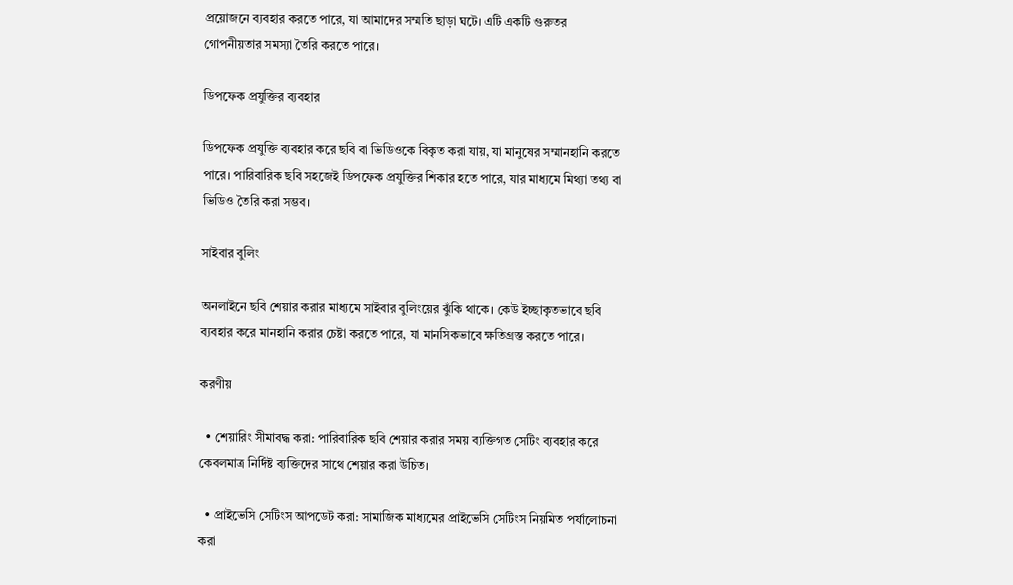প্রয়োজনে ব্যবহার করতে পারে, যা আমাদের সম্মতি ছাড়া ঘটে। এটি একটি গুরুতর গোপনীয়তার সমস্যা তৈরি করতে পারে।

ডিপফেক প্রযুক্তির ব্যবহার

ডিপফেক প্রযুক্তি ব্যবহার করে ছবি বা ভিডিওকে বিকৃত করা যায়, যা মানুষের সম্মানহানি করতে পারে। পারিবারিক ছবি সহজেই ডিপফেক প্রযুক্তির শিকার হতে পারে, যার মাধ্যমে মিথ্যা তথ্য বা ভিডিও তৈরি করা সম্ভব।

সাইবার বুলিং

অনলাইনে ছবি শেয়ার করার মাধ্যমে সাইবার বুলিংয়ের ঝুঁকি থাকে। কেউ ইচ্ছাকৃতভাবে ছবি ব্যবহার করে মানহানি করার চেষ্টা করতে পারে, যা মানসিকভাবে ক্ষতিগ্রস্ত করতে পারে।

করণীয়

  • শেয়ারিং সীমাবদ্ধ করা: পারিবারিক ছবি শেয়ার করার সময় ব্যক্তিগত সেটিং ব্যবহার করে কেবলমাত্র নির্দিষ্ট ব্যক্তিদের সাথে শেয়ার করা উচিত।

  • প্রাইভেসি সেটিংস আপডেট করা: সামাজিক মাধ্যমের প্রাইভেসি সেটিংস নিয়মিত পর্যালোচনা করা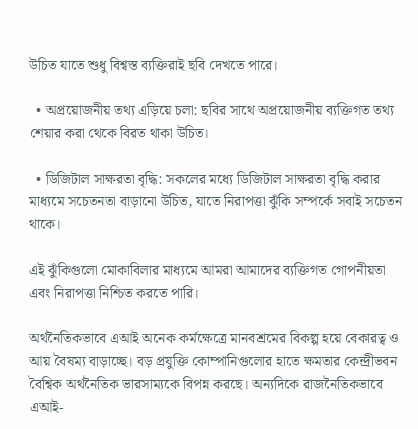উচিত যাতে শুধু বিশ্বস্ত ব্যক্তিরাই ছবি দেখতে পারে।

  • অপ্রয়োজনীয় তথ্য এড়িয়ে চলা: ছবির সাথে অপ্রয়োজনীয় ব্যক্তিগত তথ্য শেয়ার করা থেকে বিরত থাকা উচিত।

  • ডিজিটাল সাক্ষরতা বৃদ্ধি: সকলের মধ্যে ডিজিটাল সাক্ষরতা বৃদ্ধি করার মাধ্যমে সচেতনতা বাড়ানো উচিত, যাতে নিরাপত্তা ঝুঁকি সম্পর্কে সবাই সচেতন থাকে।

এই ঝুঁকিগুলো মোকাবিলার মাধ্যমে আমরা আমাদের ব্যক্তিগত গোপনীয়তা এবং নিরাপত্তা নিশ্চিত করতে পারি।

অর্থনৈতিকভাবে এআই অনেক কর্মক্ষেত্রে মানবশ্রমের বিকল্প হয়ে বেকারত্ব ও আয় বৈষম্য বাড়াচ্ছে। বড় প্রযুক্তি কোম্পানিগুলোর হাতে ক্ষমতার কেন্দ্রীভবন বৈশ্বিক অর্থনৈতিক ভারসাম্যকে বিপন্ন করছে। অন্যদিকে রাজনৈতিকভাবে এআই-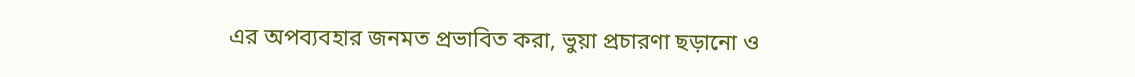এর অপব্যবহার জনমত প্রভাবিত করা, ভুয়া প্রচারণা ছড়ানো ও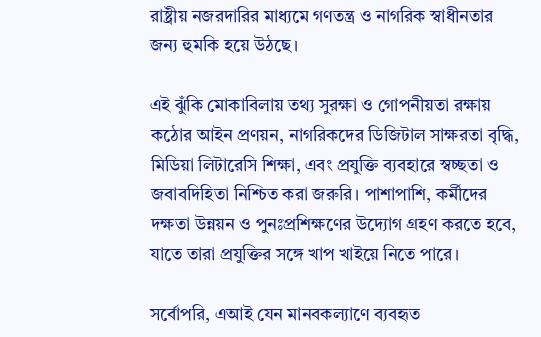রাষ্ট্রীয় নজরদারির মাধ্যমে গণতন্ত্র ও নাগরিক স্বাধীনতার জন্য হুমকি হয়ে উঠছে।

এই ঝুঁকি মোকাবিলায় তথ্য সুরক্ষা ও গোপনীয়তা রক্ষায় কঠোর আইন প্রণয়ন, নাগরিকদের ডিজিটাল সাক্ষরতা বৃদ্ধি, মিডিয়া লিটারেসি শিক্ষা, এবং প্রযুক্তি ব্যবহারে স্বচ্ছতা ও জবাবদিহিতা নিশ্চিত করা জরুরি। পাশাপাশি, কর্মীদের দক্ষতা উন্নয়ন ও পুনঃপ্রশিক্ষণের উদ্যোগ গ্রহণ করতে হবে, যাতে তারা প্রযুক্তির সঙ্গে খাপ খাইয়ে নিতে পারে।

সর্বোপরি, এআই যেন মানবকল্যাণে ব্যবহৃত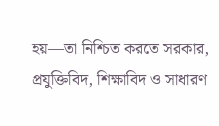হয়—তা নিশ্চিত করতে সরকার, প্রযুক্তিবিদ, শিক্ষাবিদ ও সাধারণ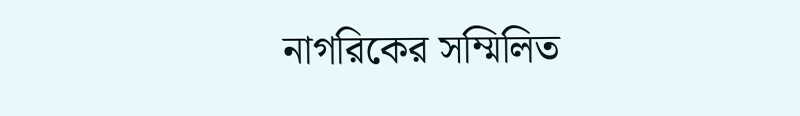নাগরিকের সম্মিলিত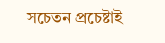সচেতন প্রচেষ্টাই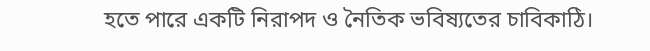হতে পারে একটি নিরাপদ ও নৈতিক ভবিষ্যতের চাবিকাঠি।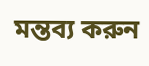মন্তব্য করুন